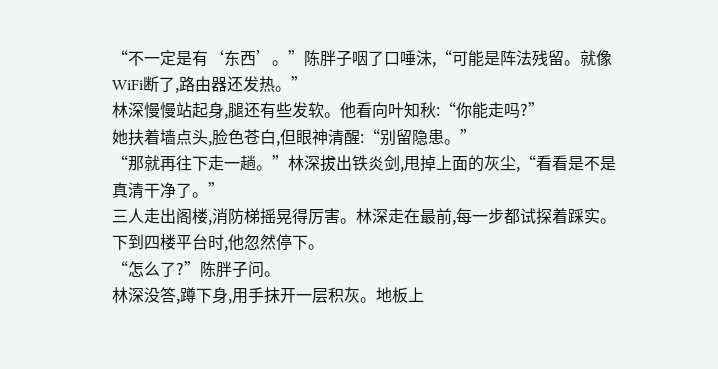“不一定是有‘东西’。”陈胖子咽了口唾沫,“可能是阵法残留。就像WiFi断了,路由器还发热。”
林深慢慢站起身,腿还有些发软。他看向叶知秋:“你能走吗?”
她扶着墙点头,脸色苍白,但眼神清醒:“别留隐患。”
“那就再往下走一趟。”林深拔出铁炎剑,甩掉上面的灰尘,“看看是不是真清干净了。”
三人走出阁楼,消防梯摇晃得厉害。林深走在最前,每一步都试探着踩实。下到四楼平台时,他忽然停下。
“怎么了?”陈胖子问。
林深没答,蹲下身,用手抹开一层积灰。地板上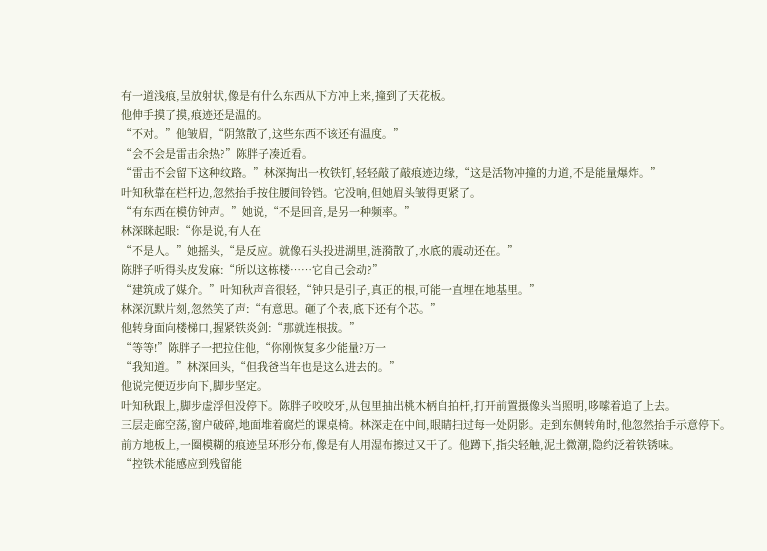有一道浅痕,呈放射状,像是有什么东西从下方冲上来,撞到了天花板。
他伸手摸了摸,痕迹还是温的。
“不对。”他皱眉,“阴煞散了,这些东西不该还有温度。”
“会不会是雷击余热?”陈胖子凑近看。
“雷击不会留下这种纹路。”林深掏出一枚铁钉,轻轻敲了敲痕迹边缘,“这是活物冲撞的力道,不是能量爆炸。”
叶知秋靠在栏杆边,忽然抬手按住腰间铃铛。它没响,但她眉头皱得更紧了。
“有东西在模仿钟声。”她说,“不是回音,是另一种频率。”
林深眯起眼:“你是说,有人在
“不是人。”她摇头,“是反应。就像石头投进湖里,涟漪散了,水底的震动还在。”
陈胖子听得头皮发麻:“所以这栋楼……它自己会动?”
“建筑成了媒介。”叶知秋声音很轻,“钟只是引子,真正的根,可能一直埋在地基里。”
林深沉默片刻,忽然笑了声:“有意思。砸了个表,底下还有个芯。”
他转身面向楼梯口,握紧铁炎剑:“那就连根拔。”
“等等!”陈胖子一把拉住他,“你刚恢复多少能量?万一
“我知道。”林深回头,“但我爸当年也是这么进去的。”
他说完便迈步向下,脚步坚定。
叶知秋跟上,脚步虚浮但没停下。陈胖子咬咬牙,从包里抽出桃木柄自拍杆,打开前置摄像头当照明,哆嗦着追了上去。
三层走廊空荡,窗户破碎,地面堆着腐烂的课桌椅。林深走在中间,眼睛扫过每一处阴影。走到东侧转角时,他忽然抬手示意停下。
前方地板上,一圈模糊的痕迹呈环形分布,像是有人用湿布擦过又干了。他蹲下,指尖轻触,泥土微潮,隐约泛着铁锈味。
“控铁术能感应到残留能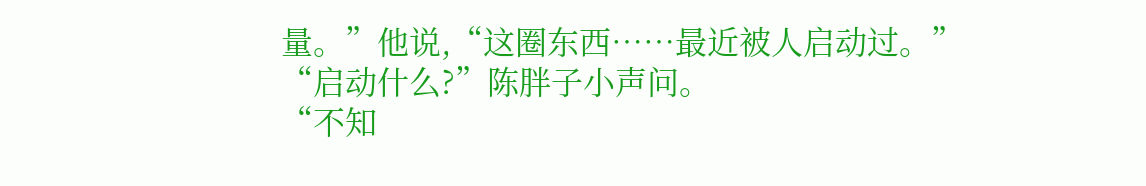量。”他说,“这圈东西……最近被人启动过。”
“启动什么?”陈胖子小声问。
“不知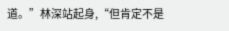道。”林深站起身,“但肯定不是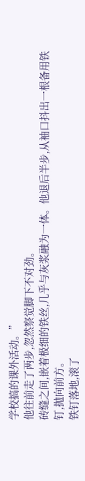学校搞的课外活动。”
他往前走了两步,忽然察觉脚下不对劲。
砖缝之间,嵌着极细的铁丝,几乎与灰浆融为一体。他退后半步,从袖口抖出一根备用铁钉,抛向前方。
铁钉落地,滚了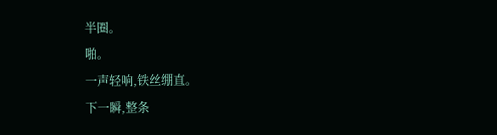半圈。
啪。
一声轻响,铁丝绷直。
下一瞬,整条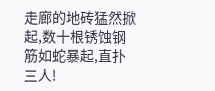走廊的地砖猛然掀起,数十根锈蚀钢筋如蛇暴起,直扑三人!